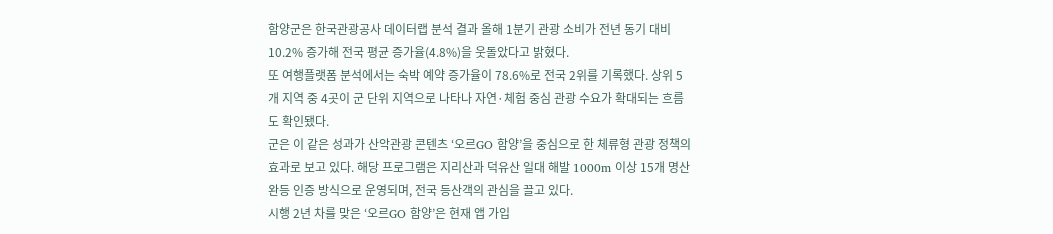함양군은 한국관광공사 데이터랩 분석 결과 올해 1분기 관광 소비가 전년 동기 대비 10.2% 증가해 전국 평균 증가율(4.8%)을 웃돌았다고 밝혔다.
또 여행플랫폼 분석에서는 숙박 예약 증가율이 78.6%로 전국 2위를 기록했다. 상위 5개 지역 중 4곳이 군 단위 지역으로 나타나 자연·체험 중심 관광 수요가 확대되는 흐름도 확인됐다.
군은 이 같은 성과가 산악관광 콘텐츠 ‘오르GO 함양’을 중심으로 한 체류형 관광 정책의 효과로 보고 있다. 해당 프로그램은 지리산과 덕유산 일대 해발 1000m 이상 15개 명산 완등 인증 방식으로 운영되며, 전국 등산객의 관심을 끌고 있다.
시행 2년 차를 맞은 ‘오르GO 함양’은 현재 앱 가입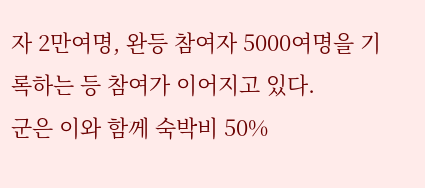자 2만여명, 완등 참여자 5000여명을 기록하는 등 참여가 이어지고 있다.
군은 이와 함께 숙박비 50%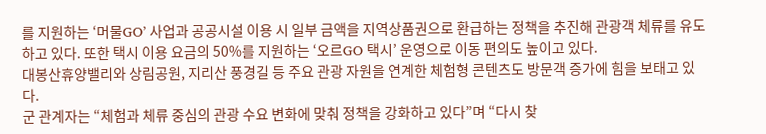를 지원하는 ‘머물GO’ 사업과 공공시설 이용 시 일부 금액을 지역상품권으로 환급하는 정책을 추진해 관광객 체류를 유도하고 있다. 또한 택시 이용 요금의 50%를 지원하는 ‘오르GO 택시’ 운영으로 이동 편의도 높이고 있다.
대봉산휴양밸리와 상림공원, 지리산 풍경길 등 주요 관광 자원을 연계한 체험형 콘텐츠도 방문객 증가에 힘을 보태고 있다.
군 관계자는 “체험과 체류 중심의 관광 수요 변화에 맞춰 정책을 강화하고 있다”며 “다시 찾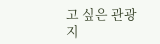고 싶은 관광지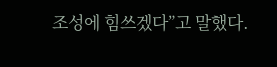조성에 힘쓰겠다”고 말했다.